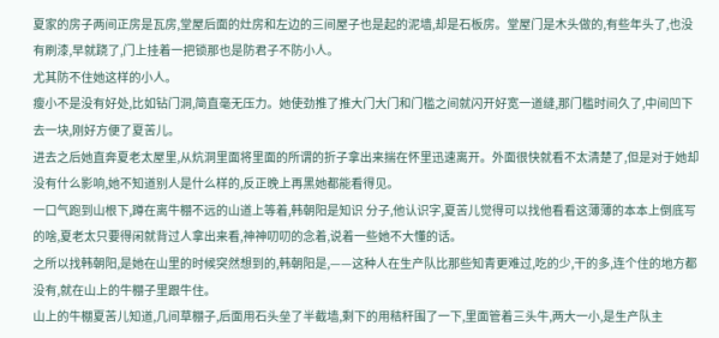夏家的房子两间正房是瓦房,堂屋后面的灶房和左边的三间屋子也是起的泥墙,却是石板房。堂屋门是木头做的,有些年头了,也没有刷漆,早就跷了,门上挂着一把锁那也是防君子不防小人。
尤其防不住她这样的小人。
瘦小不是没有好处,比如钻门洞,简直毫无压力。她使劲推了推大门大门和门槛之间就闪开好宽一道缝,那门槛时间久了,中间凹下去一块,刚好方便了夏苦儿。
进去之后她直奔夏老太屋里,从炕洞里面将里面的所谓的折子拿出来揣在怀里迅速离开。外面很快就看不太清楚了,但是对于她却没有什么影响,她不知道别人是什么样的,反正晚上再黑她都能看得见。
一口气跑到山根下,蹲在离牛棚不远的山道上等着,韩朝阳是知识 分子,他认识字,夏苦儿觉得可以找他看看这薄薄的本本上倒底写的啥,夏老太只要得闲就背过人拿出来看,神神叨叨的念着,说着一些她不大懂的话。
之所以找韩朝阳,是她在山里的时候突然想到的,韩朝阳是,——这种人在生产队比那些知青更难过,吃的少,干的多,连个住的地方都没有,就在山上的牛棚子里跟牛住。
山上的牛棚夏苦儿知道,几间草棚子,后面用石头垒了半截墙,剩下的用秸秆围了一下,里面管着三头牛,两大一小,是生产队主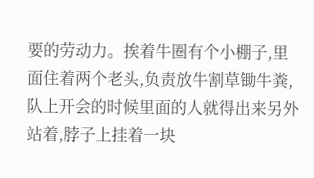要的劳动力。挨着牛圈有个小棚子,里面住着两个老头,负责放牛割草锄牛粪,队上开会的时候里面的人就得出来另外站着,脖子上挂着一块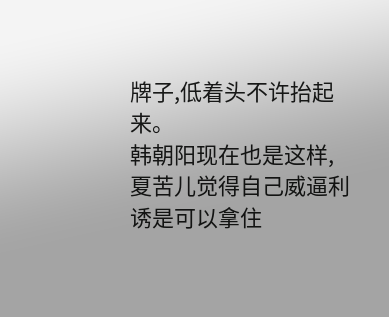牌子,低着头不许抬起来。
韩朝阳现在也是这样,夏苦儿觉得自己威逼利诱是可以拿住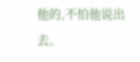他的,不怕他说出去。